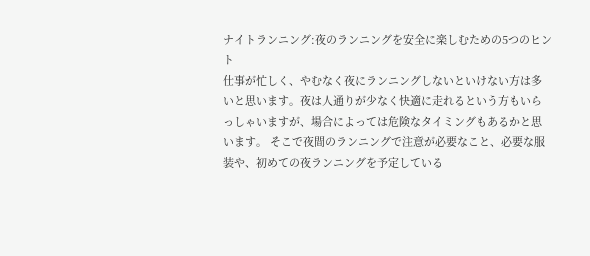ナイトランニング:夜のランニングを安全に楽しむための5つのヒント
仕事が忙しく、やむなく夜にランニングしないといけない方は多いと思います。夜は人通りが少なく快適に走れるという方もいらっしゃいますが、場合によっては危険なタイミングもあるかと思います。 そこで夜間のランニングで注意が必要なこと、必要な服装や、初めての夜ランニングを予定している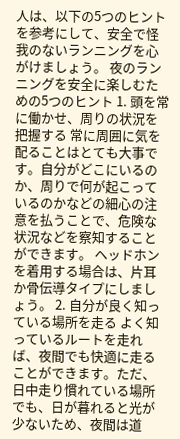人は、以下の5つのヒントを参考にして、安全で怪我のないランニングを心がけましょう。 夜のランニングを安全に楽しむための5つのヒント 1. 頭を常に働かせ、周りの状況を把握する 常に周囲に気を配ることはとても大事です。自分がどこにいるのか、周りで何が起こっているのかなどの細心の注意を払うことで、危険な状況などを察知することができます。 ヘッドホンを着用する場合は、片耳か骨伝導タイプにしましょう。 2. 自分が良く知っている場所を走る よく知っているルートを走れば、夜間でも快適に走ることができます。ただ、日中走り慣れている場所でも、日が暮れると光が少ないため、夜間は道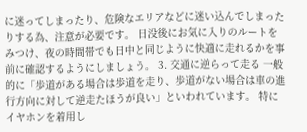に迷ってしまったり、危険なエリアなどに迷い込んでしまったりする為、注意が必要です。 日没後にお気に入りのルートをみつけ、夜の時間帯でも日中と同じように快適に走れるかを事前に確認するようにしましょう。 3. 交通に逆らって走る 一般的に「歩道がある場合は歩道を走り、歩道がない場合は車の進行方向に対して逆走たほうが良い」といわれています。 特にイヤホンを着用し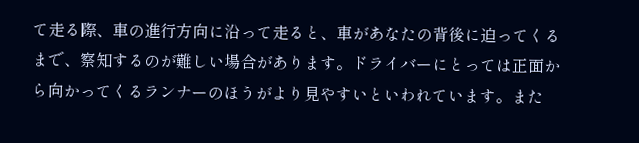て走る際、車の進行方向に沿って走ると、車があなたの背後に迫ってくるまで、察知するのが難しい場合があります。ドライバーにとっては正面から向かってくるランナーのほうがより見やすいといわれています。また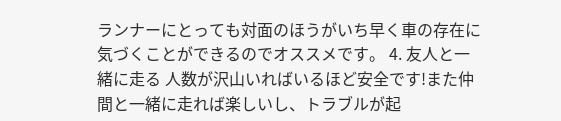ランナーにとっても対面のほうがいち早く車の存在に気づくことができるのでオススメです。 4. 友人と一緒に走る 人数が沢山いればいるほど安全です!また仲間と一緒に走れば楽しいし、トラブルが起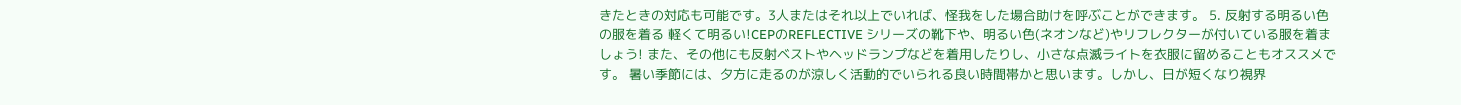きたときの対応も可能です。3人またはそれ以上でいれば、怪我をした場合助けを呼ぶことができます。 5. 反射する明るい色の服を着る 軽くて明るい!CEPのREFLECTIVE シリーズの靴下や、明るい色(ネオンなど)やリフレクターが付いている服を着ましょう! また、その他にも反射ベストやヘッドランプなどを着用したりし、小さな点滅ライトを衣服に留めることもオススメです。 暑い季節には、夕方に走るのが涼しく活動的でいられる良い時間帯かと思います。しかし、日が短くなり視界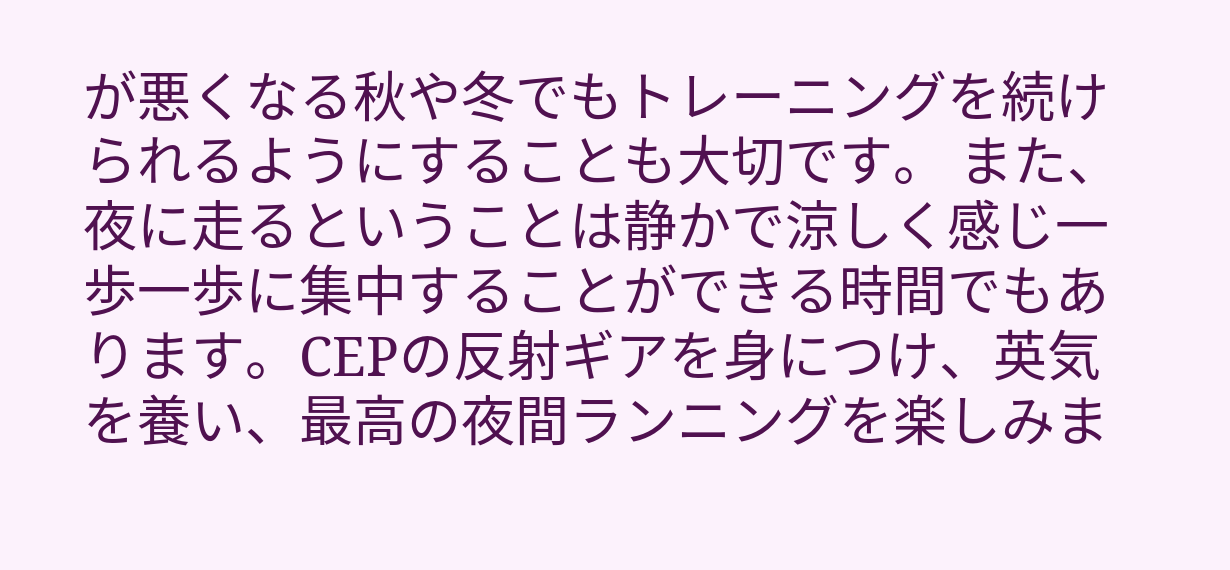が悪くなる秋や冬でもトレーニングを続けられるようにすることも大切です。 また、夜に走るということは静かで涼しく感じ一歩一歩に集中することができる時間でもあります。CEPの反射ギアを身につけ、英気を養い、最高の夜間ランニングを楽しみま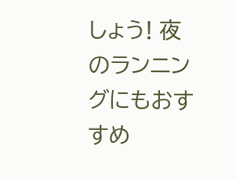しょう! 夜のランニングにもおすすめ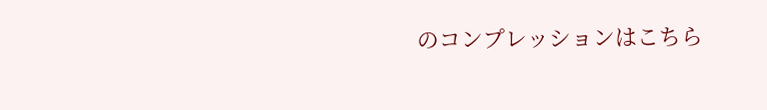のコンプレッションはこちら